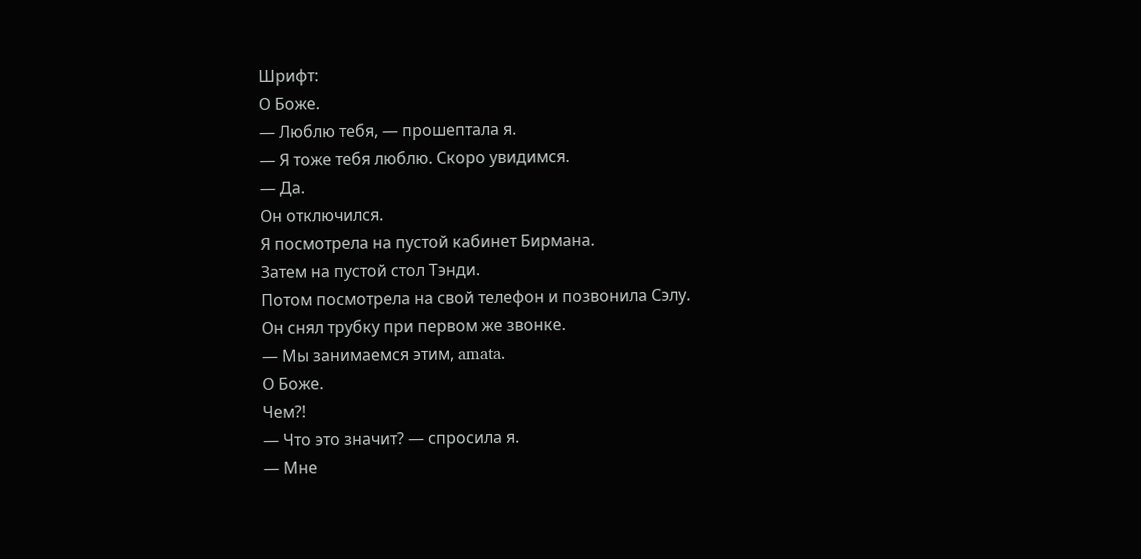Шрифт:
О Боже.
— Люблю тебя, — прошептала я.
— Я тоже тебя люблю. Скоро увидимся.
— Да.
Он отключился.
Я посмотрела на пустой кабинет Бирмана.
Затем на пустой стол Тэнди.
Потом посмотрела на свой телефон и позвонила Сэлу.
Он снял трубку при первом же звонке.
— Мы занимаемся этим, amata.
О Боже.
Чем?!
— Что это значит? — спросила я.
— Мне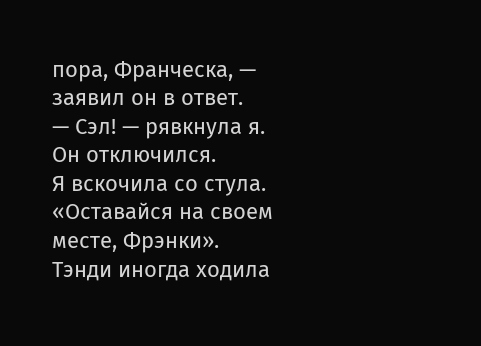пора, Франческа, — заявил он в ответ.
— Сэл! — рявкнула я.
Он отключился.
Я вскочила со стула.
«Оставайся на своем месте, Фрэнки».
Тэнди иногда ходила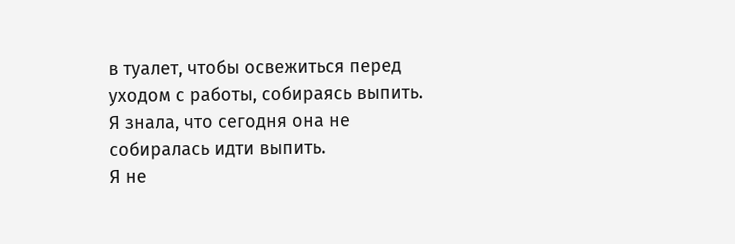в туалет, чтобы освежиться перед уходом с работы, собираясь выпить.
Я знала, что сегодня она не собиралась идти выпить.
Я не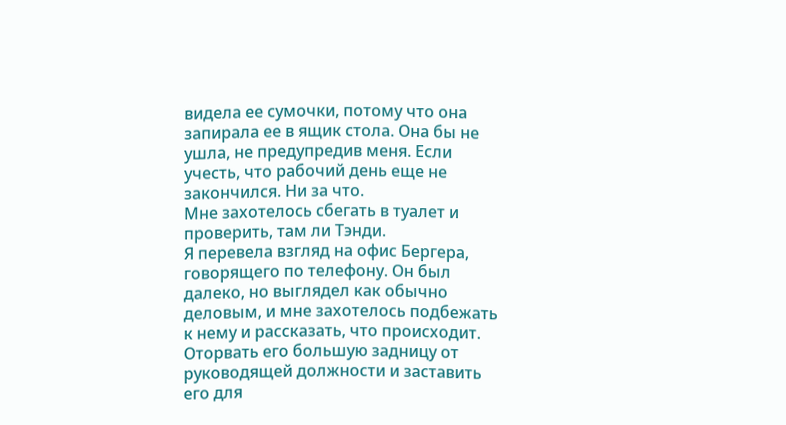видела ее сумочки, потому что она запирала ее в ящик стола. Она бы не ушла, не предупредив меня. Если учесть, что рабочий день еще не закончился. Ни за что.
Мне захотелось сбегать в туалет и проверить, там ли Тэнди.
Я перевела взгляд на офис Бергера, говорящего по телефону. Он был далеко, но выглядел как обычно деловым, и мне захотелось подбежать к нему и рассказать, что происходит. Оторвать его большую задницу от руководящей должности и заставить его для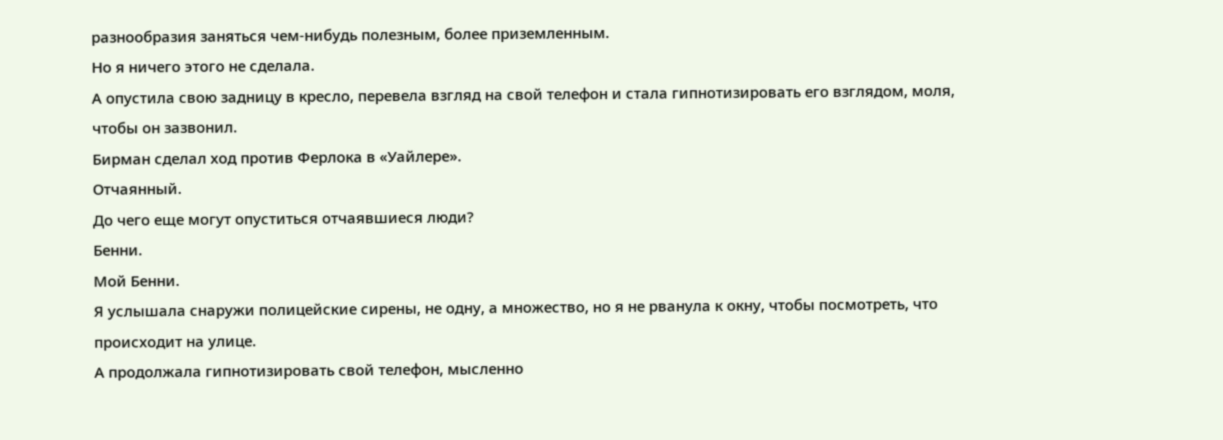разнообразия заняться чем-нибудь полезным, более приземленным.
Но я ничего этого не сделала.
А опустила свою задницу в кресло, перевела взгляд на свой телефон и стала гипнотизировать его взглядом, моля, чтобы он зазвонил.
Бирман сделал ход против Ферлока в «Уайлере».
Отчаянный.
До чего еще могут опуститься отчаявшиеся люди?
Бенни.
Мой Бенни.
Я услышала снаружи полицейские сирены, не одну, а множество, но я не рванула к окну, чтобы посмотреть, что происходит на улице.
А продолжала гипнотизировать свой телефон, мысленно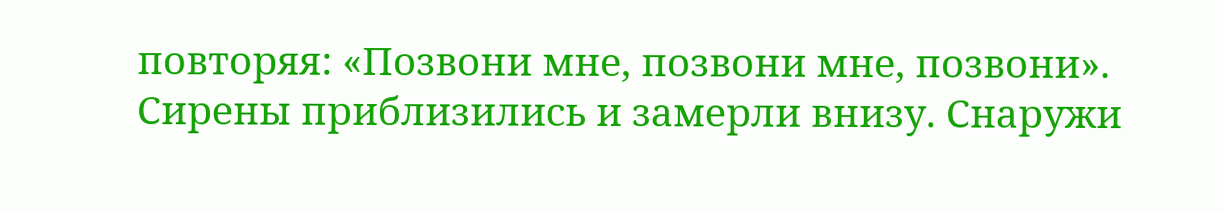повторяя: «Позвони мне, позвони мне, позвони».
Сирены приблизились и замерли внизу. Снаружи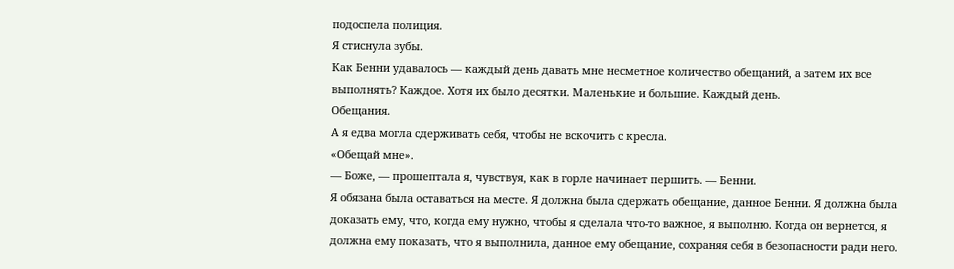подоспела полиция.
Я стиснула зубы.
Как Бенни удавалось — каждый день давать мне несметное количество обещаний, а затем их все выполнять? Каждое. Хотя их было десятки. Маленькие и большие. Каждый день.
Обещания.
А я едва могла сдерживать себя, чтобы не вскочить с кресла.
«Обещай мне».
— Боже, — прошептала я, чувствуя, как в горле начинает першить. — Бенни.
Я обязана была оставаться на месте. Я должна была сдержать обещание, данное Бенни. Я должна была доказать ему, что, когда ему нужно, чтобы я сделала что-то важное, я выполню. Когда он вернется, я должна ему показать, что я выполнила, данное ему обещание, сохраняя себя в безопасности ради него.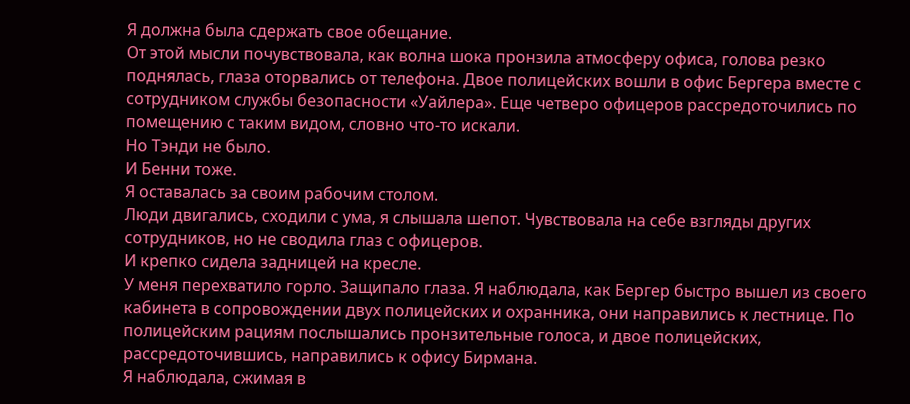Я должна была сдержать свое обещание.
От этой мысли почувствовала, как волна шока пронзила атмосферу офиса, голова резко поднялась, глаза оторвались от телефона. Двое полицейских вошли в офис Бергера вместе с сотрудником службы безопасности «Уайлера». Еще четверо офицеров рассредоточились по помещению с таким видом, словно что-то искали.
Но Тэнди не было.
И Бенни тоже.
Я оставалась за своим рабочим столом.
Люди двигались, сходили с ума, я слышала шепот. Чувствовала на себе взгляды других сотрудников, но не сводила глаз с офицеров.
И крепко сидела задницей на кресле.
У меня перехватило горло. Защипало глаза. Я наблюдала, как Бергер быстро вышел из своего кабинета в сопровождении двух полицейских и охранника, они направились к лестнице. По полицейским рациям послышались пронзительные голоса, и двое полицейских, рассредоточившись, направились к офису Бирмана.
Я наблюдала, сжимая в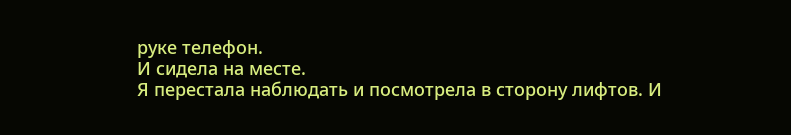руке телефон.
И сидела на месте.
Я перестала наблюдать и посмотрела в сторону лифтов. И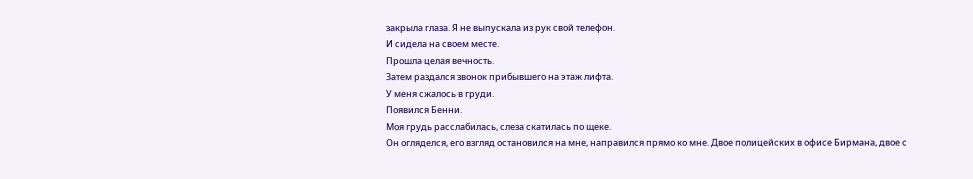закрыла глаза. Я не выпускала из рук свой телефон.
И сидела на своем месте.
Прошла целая вечность.
Затем раздался звонок прибывшего на этаж лифта.
У меня сжалось в груди.
Появился Бенни.
Моя грудь расслабилась, слеза скатилась по щеке.
Он огляделся, его взгляд остановился на мне, направился прямо ко мне. Двое полицейских в офисе Бирмана, двое с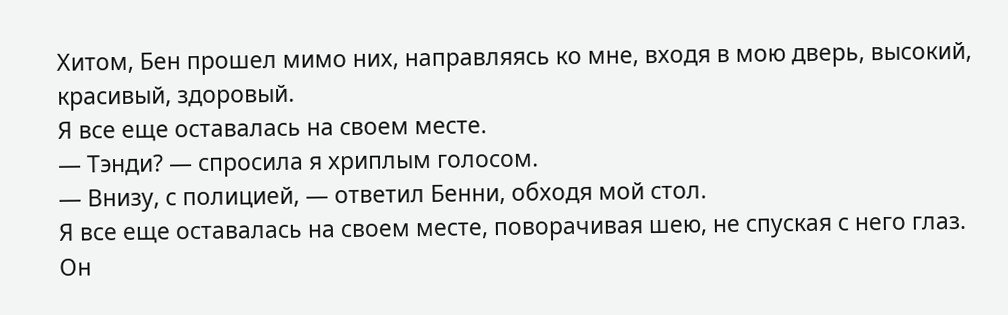Хитом, Бен прошел мимо них, направляясь ко мне, входя в мою дверь, высокий, красивый, здоровый.
Я все еще оставалась на своем месте.
— Тэнди? — спросила я хриплым голосом.
— Внизу, с полицией, — ответил Бенни, обходя мой стол.
Я все еще оставалась на своем месте, поворачивая шею, не спуская с него глаз.
Он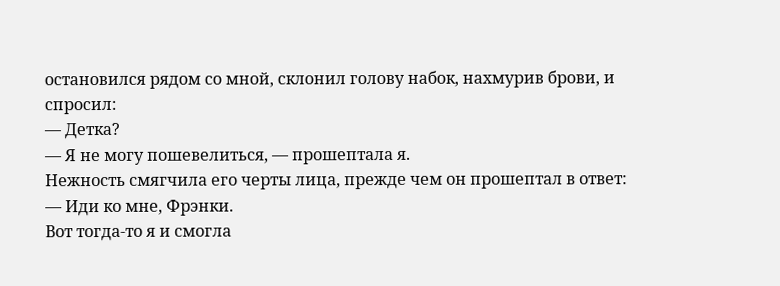остановился рядом со мной, склонил голову набок, нахмурив брови, и спросил:
— Детка?
— Я не могу пошевелиться, — прошептала я.
Нежность смягчила его черты лица, прежде чем он прошептал в ответ:
— Иди ко мне, Фрэнки.
Вот тогда-то я и смогла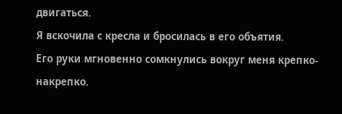двигаться.
Я вскочила с кресла и бросилась в его объятия.
Его руки мгновенно сомкнулись вокруг меня крепко-накрепко.